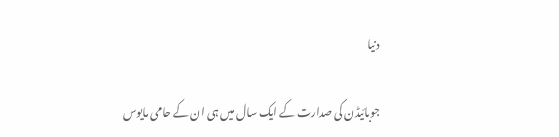دنیا

جوبائیڈن کی صدارت کے ایک سال میں ہی ان کے حامی مایوس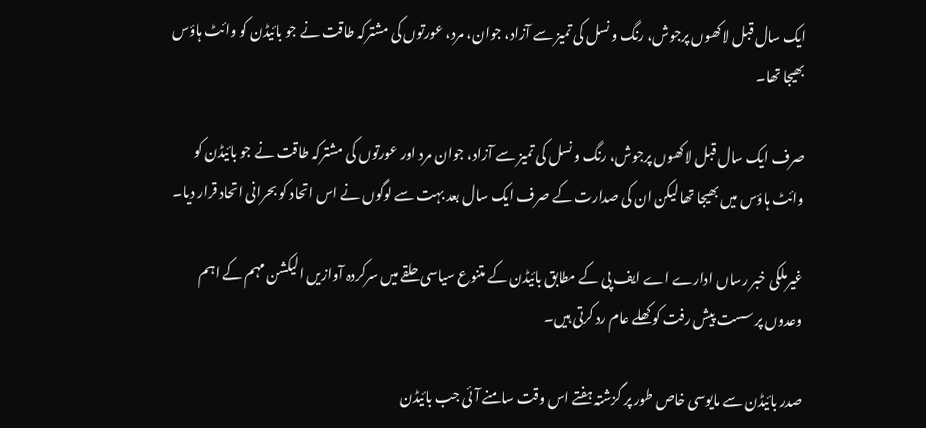ایک سال قبل لاکھوں پرجوش، رنگ و نسل کی تمیز سے آزاد، جوان، مرد، عورتوں کی مشترکہ طاقت نے جو بائیڈن کو وائٹ ہاؤس بھیجا تھا۔

صرف ایک سال قبل لاکھوں پرجوش، رنگ و نسل کی تمیز سے آزاد، جوان مرد اور عورتوں کی مشترکہ طاقت نے جو بائیڈن کو وائٹ ہاؤس میں بھیجا تھا لیکن ان کی صدارت کے صرف ایک سال بعد بہت سے لوگوں نے اس اتحاد کو بحرانی اتحاد قرار دیا۔

غیرملکی خبر رساں ادارے اے ایف پی کے مطابق بائیڈن کے متنوع سیاسی حلقے میں سرکردہ آوازیں الیکشن مہم کے اہم وعدوں پر سست پیش رفت کو کھلے عام رد کرتی ہیں۔

صدر بائیڈن سے مایوسی خاص طور پر گزشتہ ہفتے اس وقت سامنے آئی جب بائیڈن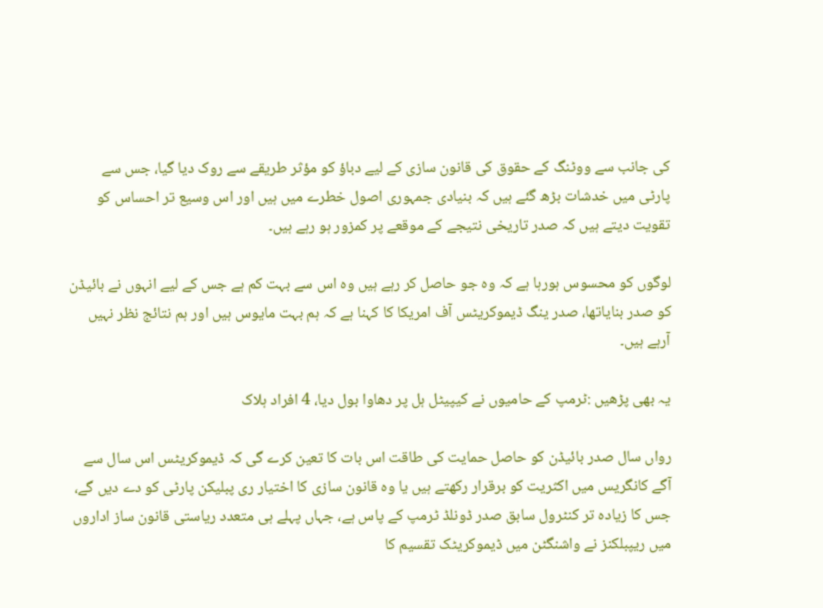کی جانب سے ووٹنگ کے حقوق کی قانون سازی کے لیے دباؤ کو مؤثر طریقے سے روک دیا گیا، جس سے پارٹی میں خدشات بڑھ گئے ہیں کہ بنیادی جمہوری اصول خطرے میں ہیں اور اس وسیع تر احساس کو تقویت دیتے ہیں کہ صدر تاریخی نتیجے کے موقعے پر کمزور ہو رہے ہیں۔

لوگوں کو محسوس ہورہا ہے کہ وہ جو حاصل کر رہے ہیں وہ اس سے بہت کم ہے جس کے لیے انہوں نے بائیڈن کو صدر بنایاتھا، صدر ینگ ڈیموکریٹس آف امریکا کا کہنا ہے کہ ہم بہت مایوس ہیں اور ہم نتائج نظر نہیں آرہے ہیں۔

یہ بھی پڑھیں :ٹرمپ کے حامیوں نے کیپیٹل ہل پر دھاوا بول دیا، 4 افراد ہلاک

رواں سال صدر بائیڈن کو حاصل حمایت کی طاقت اس بات کا تعین کرے گی کہ ڈیموکریٹس اس سال سے آگے کانگریس میں اکثریت کو برقرار رکھتے ہیں یا وہ قانون سازی کا اختیار ری پبلیکن پارٹی کو دے دیں گے، جس کا زیادہ تر کنٹرول سابق صدر ڈونلڈ ٹرمپ کے پاس ہے، جہاں پہلے ہی متعدد ریاستی قانون ساز اداروں میں ریپبلکنز نے واشنگٹن میں ڈیموکریٹک تقسیم کا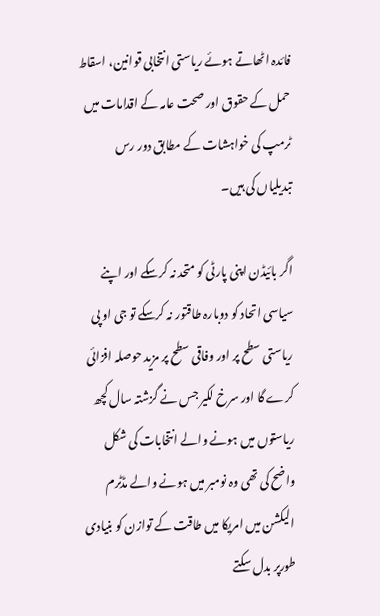فائدہ اٹھاتے ہوئے ریاستی انتخابی قوانین، اسقاط حمل کے حقوق اور صحت عامہ کے اقدامات میں ٹرمپ کی خواہشات کے مطابق دور رس تبدیلیاں کی ہیں۔

اگر بائیڈن اپنی پارٹی کو متحد نہ کرسکے اور اپنے سیاسی اتحاد کو دوبارہ طاقتور نہ کرسکے تو جی او پی ریاستی سطح پر اور وفاقی سطح پر مزید حوصلہ افزائی کرے گا اور سرخ لکیر جس نے گزشتہ سال کچھ ریاستوں میں ہونے والے انتخابات کی شکل واضح کی تھی وہ نومبر میں ہونے والے مڈٹرم الیکشن میں امریکا میں طاقت کے توازن کو بنیادی طورپر بدل سکتے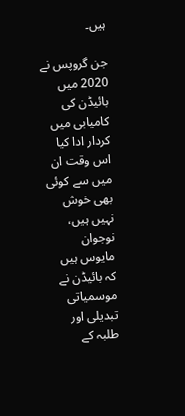ہیں۔

جن گروپس نے 2020 میں بائیڈن کی کامیابی میں کردار ادا کیا اس وقت ان میں سے کوئی بھی خوش نہیں ہیں، نوجوان مایوس ہیں کہ بائیڈن نے موسمیاتی تبدیلی اور طلبہ کے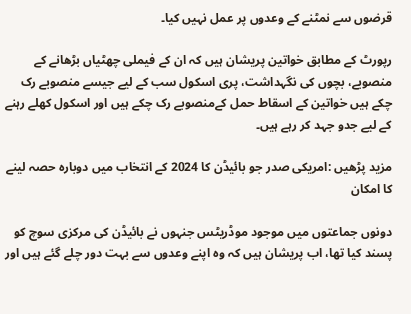قرضوں سے نمٹنے کے وعدوں پر عمل نہیں کیا۔

رپورٹ کے مطابق خواتین پریشان ہیں کہ ان کے فیملی چھٹیاں بڑھانے کے منصوبے، بچوں کی نگہداشت، پری اسکول سب کے لیے جیسے منصوبے رک چکے ہیں خواتین کے اسقاط حمل کےمنصوبے رک چکے ہیں اور اسکول کھلے رہنے کے لیے جدو جہد کر رہے ہیں۔

مزید پڑھیں :امریکی صدر جو بائیڈن کا 2024 کے انتخاب میں دوبارہ حصہ لینے کا امکان

دونوں جماعتوں میں موجود موڈریٹس جنہوں نے بائیڈن کی مرکزی سوچ کو پسند کیا تھا، اب پریشان ہیں کہ وہ اپنے وعدوں سے بہت دور چلے گئے ہیں اور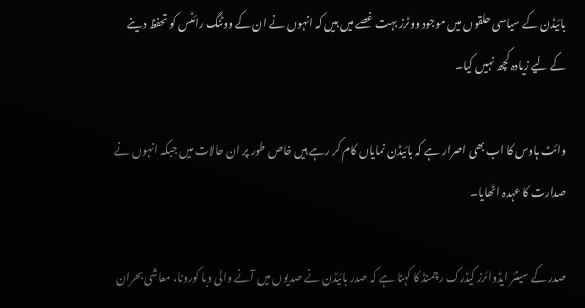بائیڈن کے سیاسی حلقوں میں موجود ووٹرز بہت غصے میں ہیں کہ انہوں نے ان کے ووٹنگ رائٹس کو تحفظ دینے کے لیے زیادہ کچھ نہیں کیا۔

وائٹ ہاوس کا اب بھی اصرار ہے کہ بائیڈن نمایاں کام کر رہے ہیں خاص طور پر ان حالات میں جبکہ انہوں نے صدارت کا عہدہ اٹھایا۔

صدر کے سینئر ایڈوائرز کیڈرک رچمنڈ کا کہنا ہے کہ صدر بائیڈن نے صدیوں میں آنے والی وبا کورونا، معاشی بحران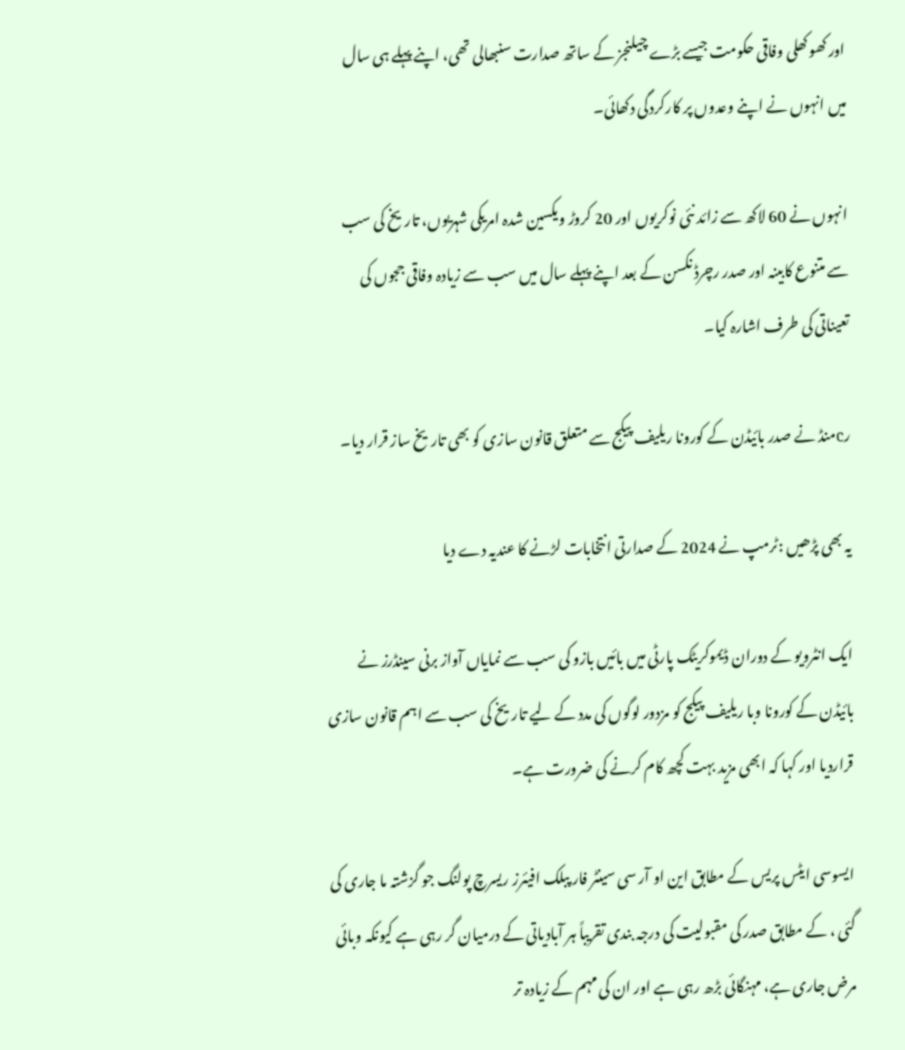اور کھوکھلی وفاقی حکومت جیسے بڑے چیلنجز کے ساتھ صدارت سنبھالی تھی، اپنے پہلے ہی سال میں انہوں نے اپنے وعدوں پر کارکردگی دکھائی۔

انہوں نے 60 لاکھ سے زائد نئی نوکریوں اور 20 کروڑ ویکسین شدہ امریکی شہریوں، تاریخ کی سب سے متنوع کابینہ اور صدر رچرڈ نکسن کے بعد اپنے پہلے سال میں سب سے زیادہ وفاقی ججوں کی تعیناتی کی طرف اشارہ کیا۔

رcمنڈ نے صدر بائیڈن کے کورونا ریلیف پیکج سے متعلق قانون سازی کو بھی تاریخ ساز قرار دیا۔

یہ بھی پڑھیں :ٹرمپ نے 2024 کے صدارتی انتخابات لڑنے کا عندیہ دے دیا

ایک انٹرویو کے دوران ڈیموکریٹک پارٹی میں بائیں بازو کی سب سے نمایاں آواز برنی سینڈرز نے بائیڈن کے کورونا وبا ریلیف پیکج کو مزدور لوگوں کی مدد کے لیے تاریخ کی سب سے اہم قانون سازی قراردیا اور کہا کہ ابھی مزید بہت کچھ کام کرنے کی ضرورت ہے۔

ایسوسی ایٹس پریس کے مطابق این او آر سی سینٹر فار پبلک افیئرز ریسرچ پولنگ جو گزشتہ ما جاری کی گئی ، کے مطابق صدر کی مقبولیت کی درجہ بندی تقریباً ہر آبادیاتی کے درمیان گر رہی ہے کیونکہ وبائی مرض جاری ہے، مہنگائی بڑھ رہی ہے اور ان کی مہم کے زیادہ تر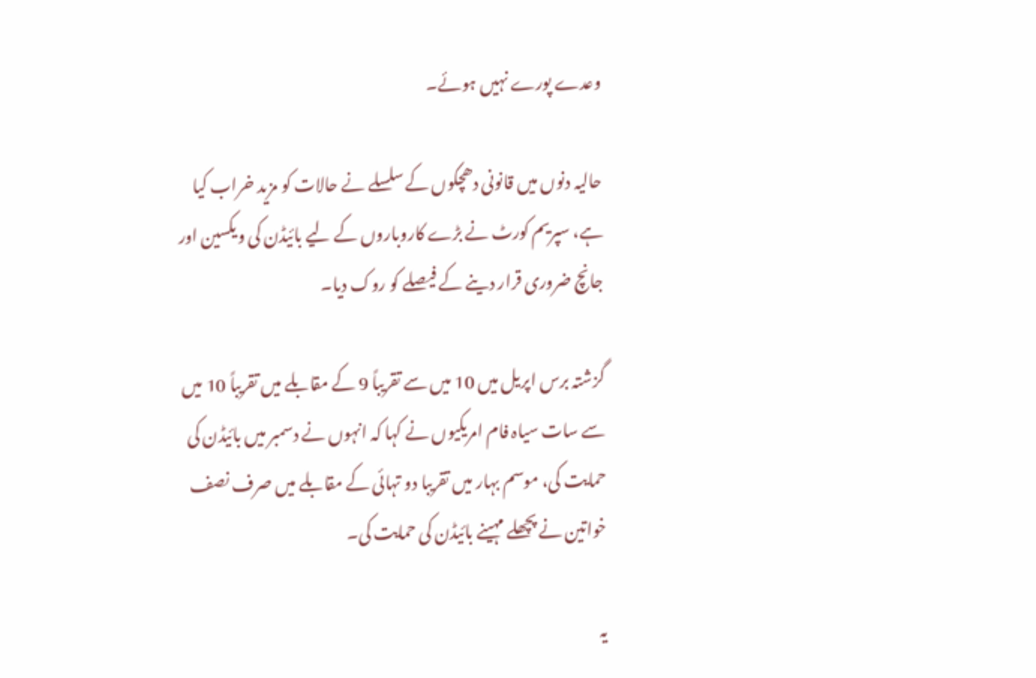وعدے پورے نہیں ہوئے۔

حالیہ دنوں میں قانونی دھچکوں کے سلسلے نے حالات کو مزید خراب کیا ہے، سپریم کورٹ نے بڑے کاروباروں کے لیے بائیڈن کی ویکسین اور جانچ ضروری قرار دینے کے فیصلے کو روک دیا۔

گزشتہ برس اپریل میں 10 میں سے تقریباً 9 کے مقابلے میں تقریباً 10 میں سے سات سیاہ فام امریکیوں نے کہا کہ انہوں نے دسمبر میں بائیڈن کی حمایت کی، موسم بہار میں تقریبا دو تہائی کے مقابلے میں صرف نصف خواتین نے پچھلے مہینے بائیڈن کی حمایت کی۔

یہ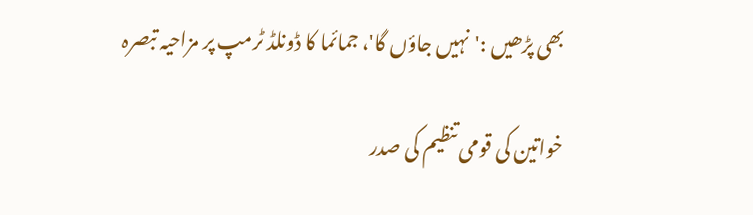بھی پڑھیں :'نہیں جاؤں گا'، جمائما کا ڈونلڈ ٹرمپ پر مزاحیہ تبصرہ

خواتین کی قومی تنظیم کی صدر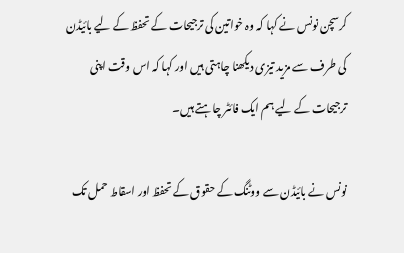کرسچن نونس نے کہا کہ وہ خواتین کی ترجیحات کے تحفظ کے لیے بائیڈن کی طرف سے مزید تیزی دیکھنا چاہتی ہیں اور کہا کہ اس وقت اپنی ترجیحات کے لیے ہم ایک فائٹر چاہتے ہیں۔

نونس نے بائیڈن سے ووٹنگ کے حقوق کے تحفظ اور اسقاط حمل تک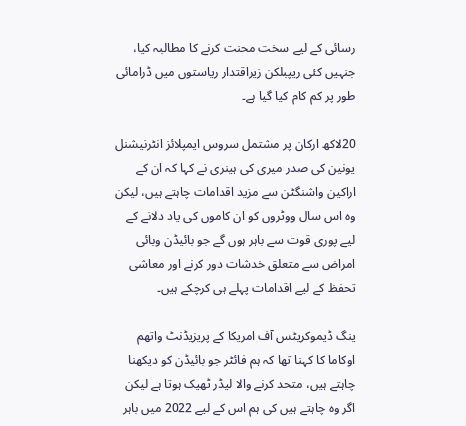رسائی کے لیے سخت محنت کرنے کا مطالبہ کیا، جنہیں کئی ریپبلکن زیراقتدار ریاستوں میں ڈرامائی طور پر کم کام کیا گیا ہے۔

20لاکھ ارکان پر مشتمل سروس ایمپلائز انٹرنیشنل یونین کی صدر میری کی ہینری نے کہا کہ ان کے اراکین واشنگٹن سے مزید اقدامات چاہتے ہیں، لیکن وہ اس سال ووٹروں کو ان کاموں کی یاد دلانے کے لیے پوری قوت سے باہر ہوں گے جو بائیڈن وبائی امراض سے متعلق خدشات دور کرنے اور معاشی تحفظ کے لیے اقدامات پہلے ہی کرچکے ہیں۔

ینگ ڈیموکریٹس آف امریکا کے پریزیڈنٹ واتھم اوکاما کا کہنا تھا کہ ہم فائٹر جو بائیڈن کو دیکھنا چاہتے ہیں، متحد کرنے والا لیڈر ٹھیک ہوتا ہے لیکن اگر وہ چاہتے ہیں کی ہم اس کے لیے 2022 میں باہر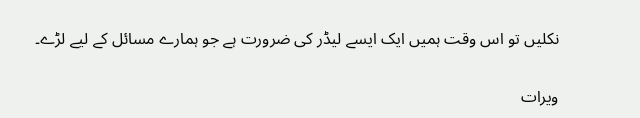نکلیں تو اس وقت ہمیں ایک ایسے لیڈر کی ضرورت ہے جو ہمارے مسائل کے لیے لڑے۔

ویرات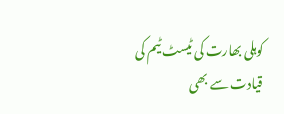کوہلی بھارت کی ٹیسٹ ٹیم کی قیادت سے بھی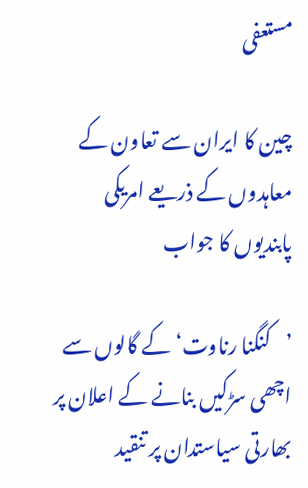مستعفی

چین کا ایران سے تعاون کے معاہدوں کے ذریعے امریکی پابندیوں کا جواب

’کنگنا رناوت‘ کے گالوں سے اچھی سڑکیں بنانے کے اعلان پر بھارتی سیاستدان پر تنقید